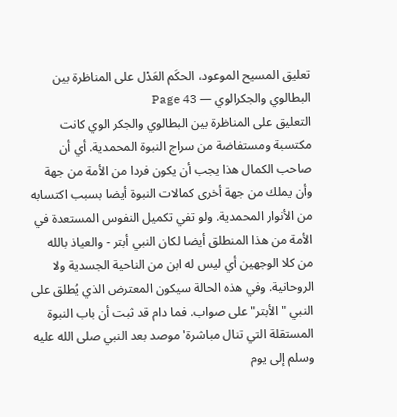تعليق المسيح الموعود، الحكَم العَدْل على المناظرة بين البطالوي والجكرالوي — Page 43
التعليق على المناظرة بين البطالوي والجكر الوي كانت مكتسبة ومستفاضة من سراج النبوة المحمدية. أي أن صاحب الكمال هذا يجب أن يكون فردا من الأمة من جهة وأن يملك من جهة أخرى كمالات النبوة أيضا بسبب اكتسابه من الأنوار المحمدية. ولو تفي تكميل النفوس المستعدة في الأمة من هذا المنطلق أيضا لكان النبي أبتر - والعياذ بالله من كلا الوجهين أي ليس له ابن من الناحية الجسدية ولا الروحانية. وفي هذه الحالة سيكون المعترض الذي يُطلق على النبي "الأبتر" على صواب. فما دام قد ثبت أن باب النبوة المستقلة التي تنال مباشرة' موصد بعد النبي صلى الله عليه وسلم إلى يوم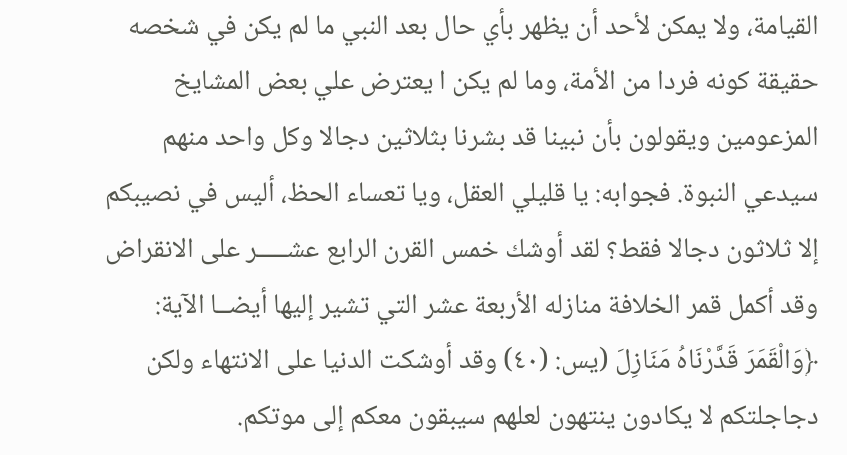القيامة، ولا يمكن لأحد أن يظهر بأي حال بعد النبي ما لم يكن في شخصه حقيقة كونه فردا من الأمة، وما لم يكن ا يعترض علي بعض المشايخ المزعومين ويقولون بأن نبينا قد بشرنا بثلاثين دجالا وكل واحد منهم سيدعي النبوة. فجوابه: يا قليلي العقل، ويا تعساء الحظ، أليس في نصيبكم إلا ثلاثون دجالا فقط؟ لقد أوشك خمس القرن الرابع عشـــــر على الانقراض وقد أكمل قمر الخلافة منازله الأربعة عشر التي تشير إليها أيضــا الآية: ﴿وَالْقَمَرَ قَدَّرْنَاهُ مَنَازِلَ (يس: (٤٠) وقد أوشكت الدنيا على الانتهاء ولكن دجاجلتكم لا يكادون ينتهون لعلهم سيبقون معكم إلى موتكم.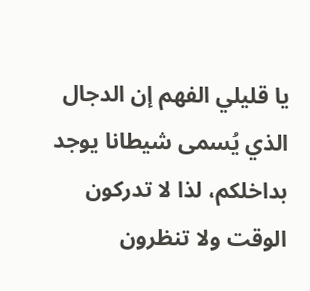يا قليلي الفهم إن الدجال الذي يُسمى شيطانا يوجد بداخلكم، لذا لا تدركون الوقت ولا تنظرون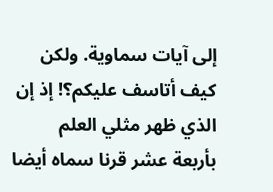إلى آيات سماوية. ولكن كيف أتاسف عليكم؟! إذ إن الذي ظهر مثلي العلم بأربعة عشر قرنا سماه أيضا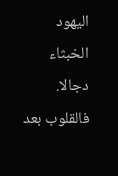اليهود الخبثاء دجالا. فالقلوب بعد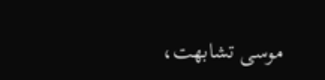موسى تشابهت،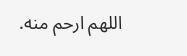اللهم ارحم منه.